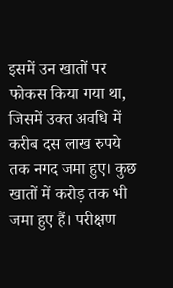इसमें उन खातों पर फोकस किया गया था, जिसमें उक्त अवधि में करीब दस लाख रुपये तक नगद जमा हुए। कुछ खातों में करोड़ तक भी जमा हुए हैं। परीक्षण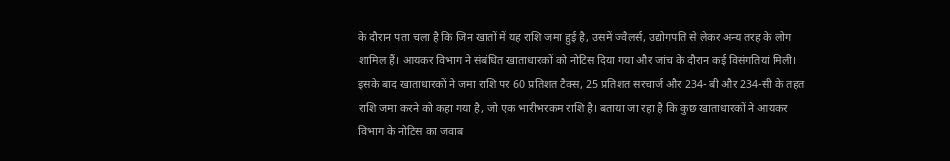के दौरान पता चला है कि जिन खातों में यह राशि जमा हुई है, उसमें ज्वैलर्स, उद्योगपति से लेकर अन्य तरह के लोग शामिल हैं। आयकर विभाग ने संबंधित खाताधारकों को नोटिस दिया गया और जांच के दौरान कई विसंगतियां मिली।
इसके बाद खाताधारकों ने जमा राशि पर 60 प्रतिशत टैक्स, 25 प्रतिशत सरचार्ज और 234- बी और 234-सी के तहत राशि जमा करने को कहा गया है, जो एक भारीभरकम राशि है। बताया जा रहा है कि कुछ खाताधारकों ने आयकर विभाग के नोटिस का जवाब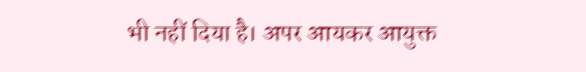भी नहीं दिया है। अपर आयकर आयुक्त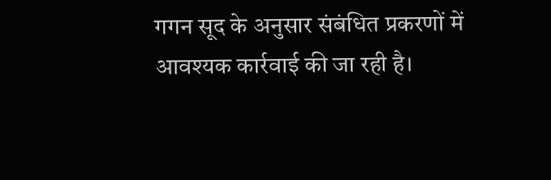गगन सूद के अनुसार संबंधित प्रकरणों में आवश्यक कार्रवाई की जा रही है।